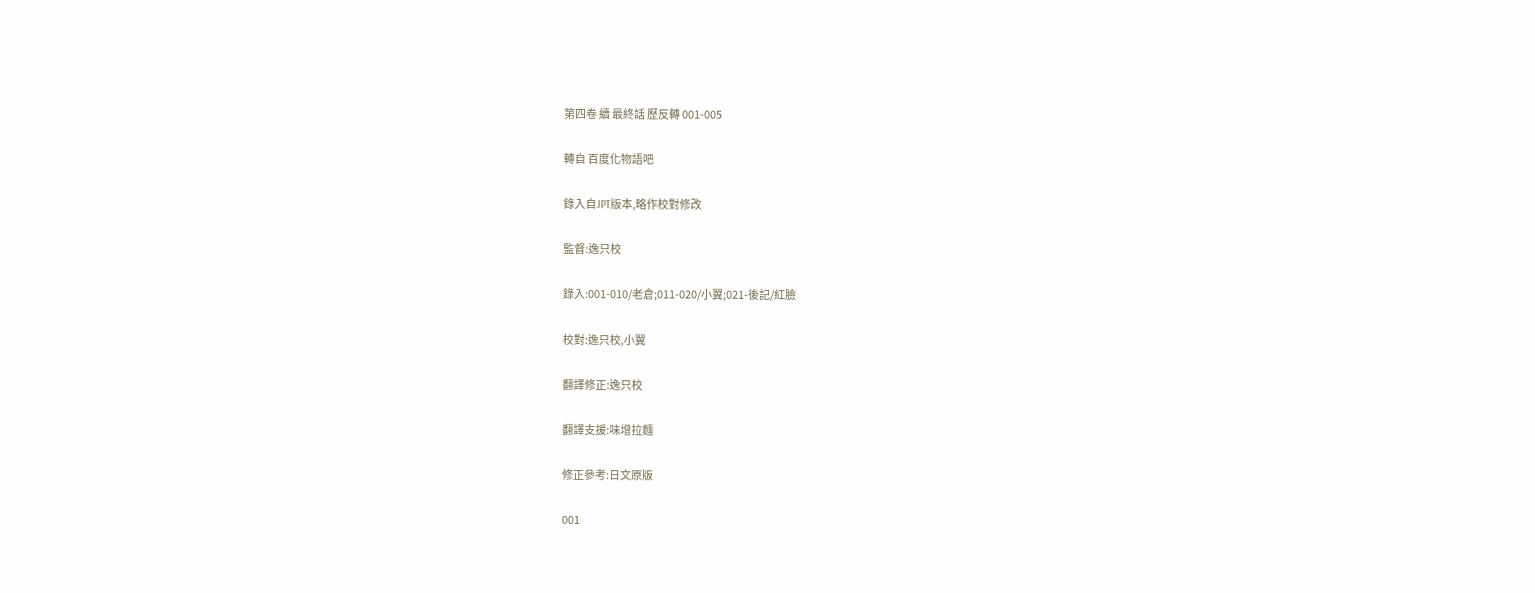第四卷 續 最終話 歷反轉 001-005

轉自 百度化物語吧

錄入自JPT版本,略作校對修改

監督:逸只校

錄入:001-010/老倉;011-020/小翼;021-後記/紅臉

校對:逸只校,小翼

翻譯修正:逸只校

翻譯支援:味增拉麵

修正參考:日文原版

001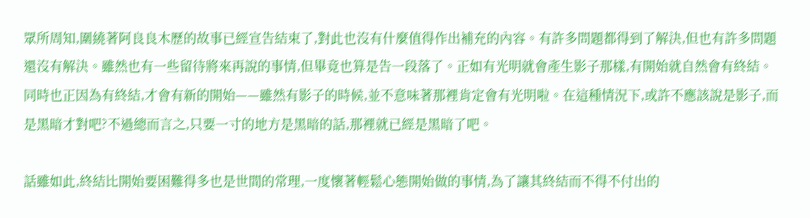眾所周知,圍繞著阿良良木歷的故事已經宣告結束了,對此也沒有什麼值得作出補充的內容。有許多問題都得到了解決,但也有許多問題還沒有解決。雖然也有一些留待將來再說的事情,但畢竟也算是告一段落了。正如有光明就會產生影子那樣,有開始就自然會有終結。同時也正因為有終結,才會有新的開始——雖然有影子的時候,並不意味著那裡肯定會有光明啦。在這種情況下,或許不應該說是影子,而是黑暗才對吧?不過總而言之,只要一寸的地方是黑暗的話,那裡就已經是黑暗了吧。

話雖如此,終結比開始要困難得多也是世間的常理,一度懷著輕鬆心態開始做的事情,為了讓其終結而不得不付出的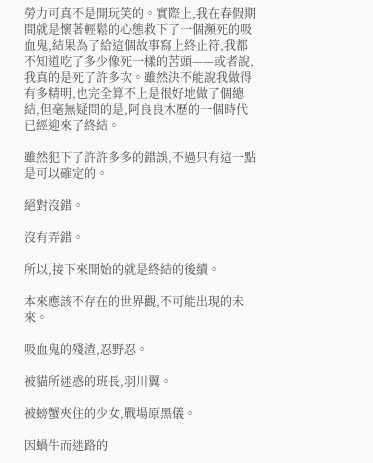勞力可真不是開玩笑的。實際上,我在春假期間就是懷著輕鬆的心態救下了一個瀕死的吸血鬼,結果為了給這個故事寫上終止符,我都不知道吃了多少像死一樣的苦頭——或者說,我真的是死了許多次。雖然決不能說我做得有多精明,也完全算不上是很好地做了個總結,但毫無疑問的是,阿良良木歷的一個時代已經迎來了終結。

雖然犯下了許許多多的錯誤,不過只有這一點是可以確定的。

絕對沒錯。

沒有弄錯。

所以,接下來開始的就是終結的後續。

本來應該不存在的世界觀,不可能出現的未來。

吸血鬼的殘渣,忍野忍。

被貓所迷惑的班長,羽川翼。

被螃蟹夾住的少女,戰場原黑儀。

因蝸牛而迷路的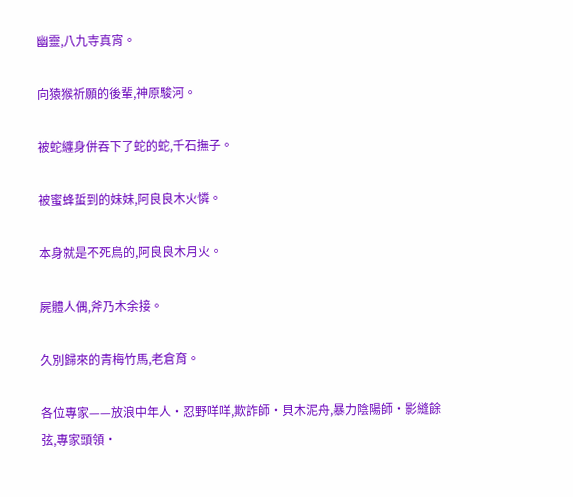幽靈,八九寺真宵。

向猿猴祈願的後輩,神原駿河。

被蛇纏身併吞下了蛇的蛇,千石撫子。

被蜜蜂蜇到的妹妹,阿良良木火憐。

本身就是不死鳥的,阿良良木月火。

屍體人偶,斧乃木余接。

久別歸來的青梅竹馬,老倉育。

各位專家——放浪中年人·忍野咩咩,欺詐師·貝木泥舟,暴力陰陽師·影縫餘弦,專家頭領·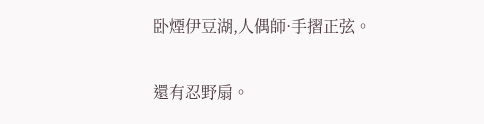卧煙伊豆湖,人偶師·手摺正弦。

還有忍野扇。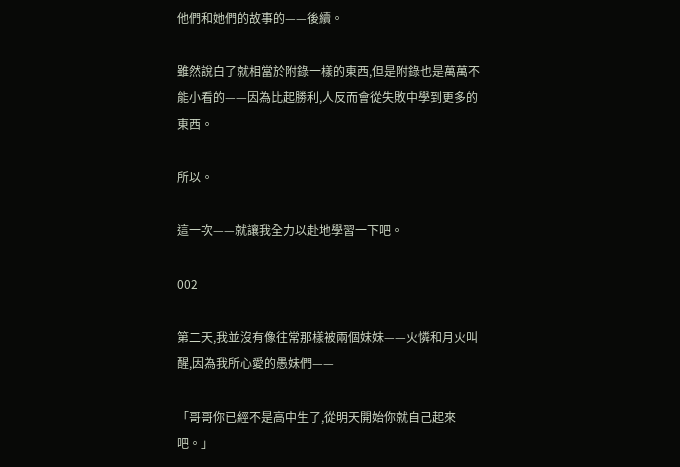他們和她們的故事的——後續。

雖然說白了就相當於附錄一樣的東西,但是附錄也是萬萬不能小看的——因為比起勝利,人反而會從失敗中學到更多的東西。

所以。

這一次——就讓我全力以赴地學習一下吧。

002

第二天,我並沒有像往常那樣被兩個妹妹——火憐和月火叫醒,因為我所心愛的愚妹們——

「哥哥你已經不是高中生了,從明天開始你就自己起來吧。」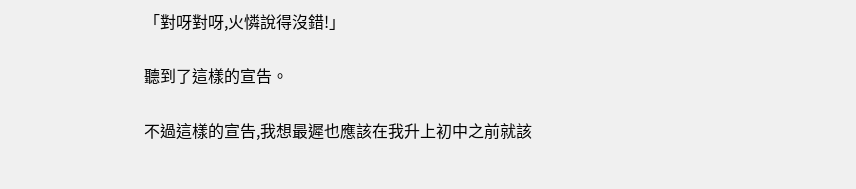「對呀對呀,火憐說得沒錯!」

聽到了這樣的宣告。

不過這樣的宣告,我想最遲也應該在我升上初中之前就該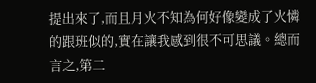提出來了,而且月火不知為何好像變成了火憐的跟班似的,實在讓我感到很不可思議。總而言之,第二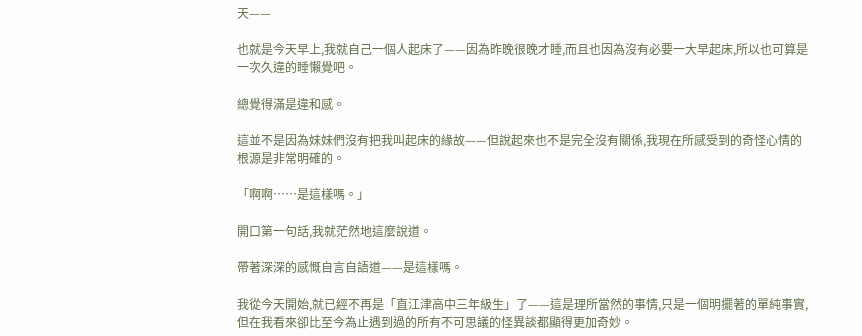天——

也就是今天早上,我就自己一個人起床了——因為昨晚很晚才睡,而且也因為沒有必要一大早起床,所以也可算是一次久違的睡懶覺吧。

總覺得滿是違和感。

這並不是因為妹妹們沒有把我叫起床的緣故——但說起來也不是完全沒有關係,我現在所感受到的奇怪心情的根源是非常明確的。

「啊啊……是這樣嗎。」

開口第一句話,我就茫然地這麼說道。

帶著深深的感慨自言自語道——是這樣嗎。

我從今天開始,就已經不再是「直江津高中三年級生」了——這是理所當然的事情,只是一個明擺著的單純事實,但在我看來卻比至今為止遇到過的所有不可思議的怪異談都顯得更加奇妙。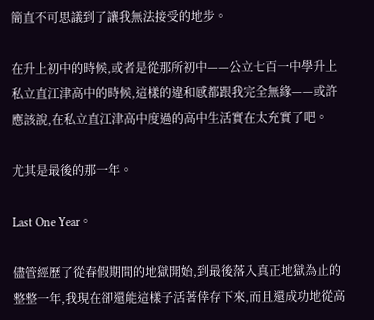簡直不可思議到了讓我無法接受的地步。

在升上初中的時候,或者是從那所初中——公立七百一中學升上私立直江津高中的時候,這樣的違和感都跟我完全無緣——或許應該說,在私立直江津高中度過的高中生活實在太充實了吧。

尤其是最後的那一年。

Last One Year。

儘管經歷了從春假期間的地獄開始,到最後落入真正地獄為止的整整一年,我現在卻還能這樣子活著倖存下來,而且還成功地從高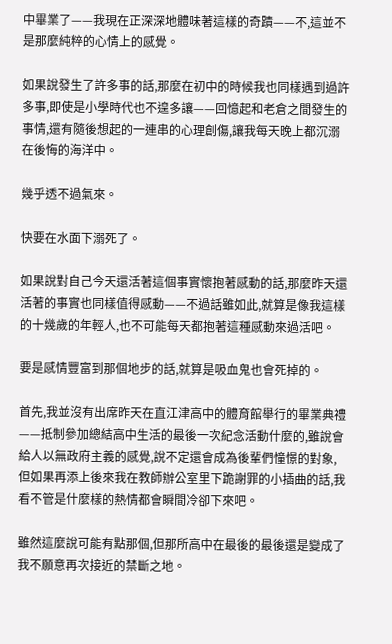中畢業了——我現在正深深地體味著這樣的奇蹟——不,這並不是那麼純粹的心情上的感覺。

如果說發生了許多事的話,那麼在初中的時候我也同樣遇到過許多事,即使是小學時代也不遑多讓——回憶起和老倉之間發生的事情,還有隨後想起的一連串的心理創傷,讓我每天晚上都沉溺在後悔的海洋中。

幾乎透不過氣來。

快要在水面下溺死了。

如果說對自己今天還活著這個事實懷抱著感動的話,那麼昨天還活著的事實也同樣值得感動——不過話雖如此,就算是像我這樣的十幾歲的年輕人,也不可能每天都抱著這種感動來過活吧。

要是感情豐富到那個地步的話,就算是吸血鬼也會死掉的。

首先,我並沒有出席昨天在直江津高中的體育館舉行的畢業典禮——抵制參加總結高中生活的最後一次紀念活動什麼的,雖說會給人以無政府主義的感覺,說不定還會成為後輩們憧憬的對象,但如果再添上後來我在教師辦公室里下跪謝罪的小插曲的話,我看不管是什麼樣的熱情都會瞬間冷卻下來吧。

雖然這麼說可能有點那個,但那所高中在最後的最後還是變成了我不願意再次接近的禁斷之地。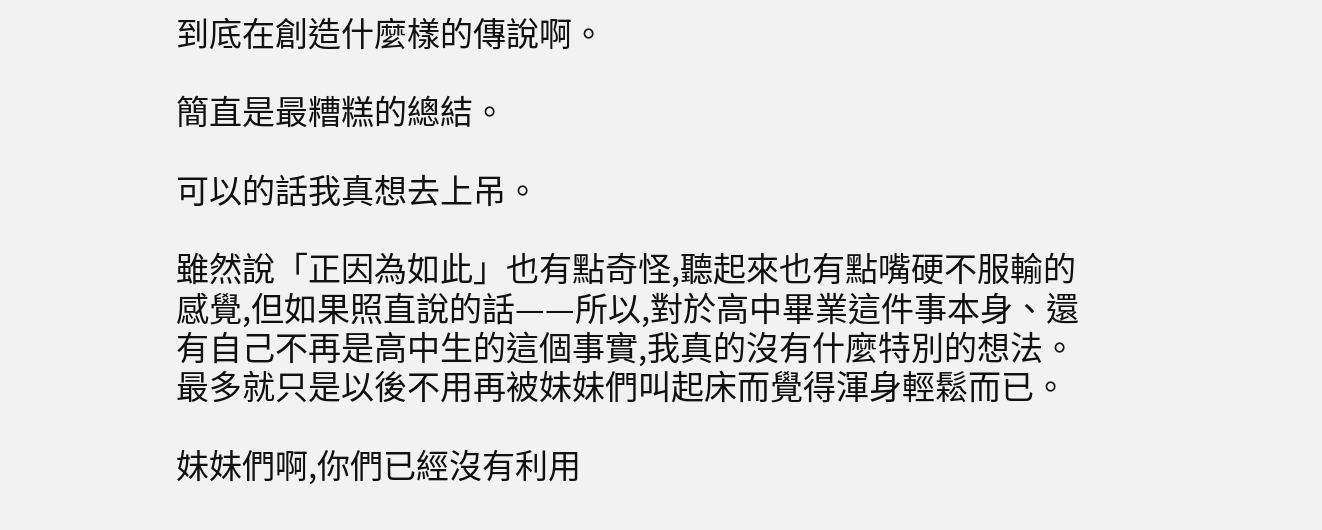到底在創造什麼樣的傳說啊。

簡直是最糟糕的總結。

可以的話我真想去上吊。

雖然說「正因為如此」也有點奇怪,聽起來也有點嘴硬不服輸的感覺,但如果照直說的話——所以,對於高中畢業這件事本身、還有自己不再是高中生的這個事實,我真的沒有什麼特別的想法。最多就只是以後不用再被妹妹們叫起床而覺得渾身輕鬆而已。

妹妹們啊,你們已經沒有利用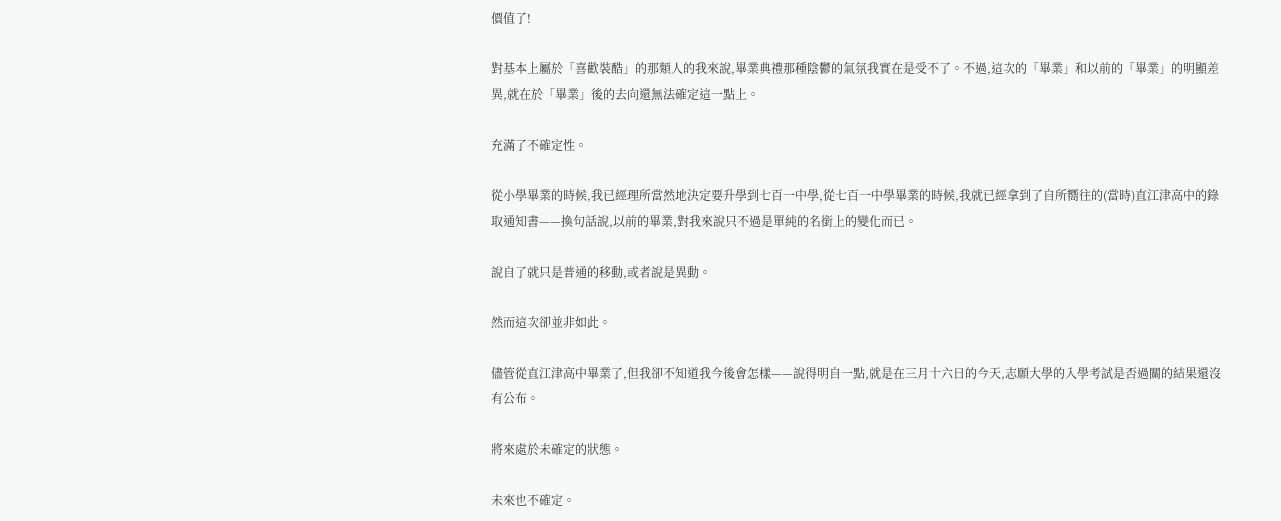價值了!

對基本上屬於「喜歡裝酷」的那類人的我來說,畢業典禮那種陰鬱的氣氛我實在是受不了。不過,這次的「畢業」和以前的「畢業」的明顯差異,就在於「畢業」後的去向還無法確定這一點上。

充滿了不確定性。

從小學畢業的時候,我已經理所當然地決定要升學到七百一中學,從七百一中學畢業的時候,我就已經拿到了自所嚮往的(當時)直江津高中的錄取通知書——換句話說,以前的畢業,對我來說只不過是單純的名銜上的變化而已。

說自了就只是普通的移動,或者說是異動。

然而這次卻並非如此。

儘管從直江津高中畢業了,但我卻不知道我今後會怎樣——說得明自一點,就是在三月十六日的今天,志願大學的入學考試是否過關的結果還沒有公布。

將來處於未確定的狀態。

未來也不確定。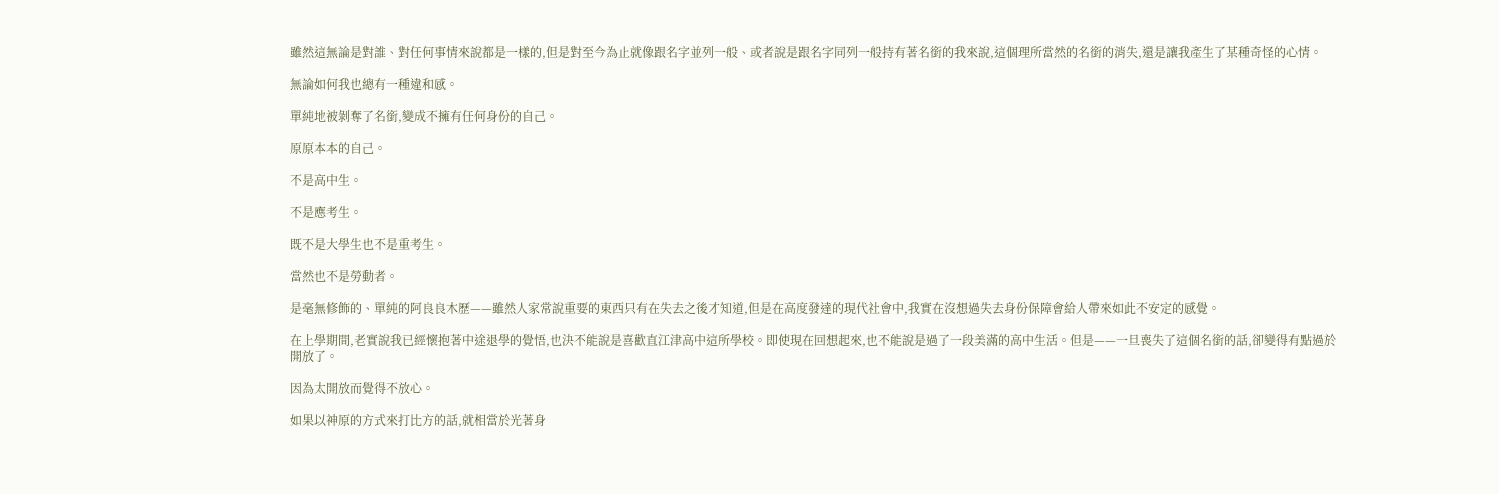雖然這無論是對誰、對任何事情來說都是一樣的,但是對至今為止就像跟名字並列一般、或者說是跟名字同列一般持有著名銜的我來說,這個理所當然的名銜的消失,還是讓我產生了某種奇怪的心情。

無論如何我也總有一種違和感。

單純地被剝奪了名銜,變成不擁有任何身份的自己。

原原本本的自己。

不是高中生。

不是應考生。

既不是大學生也不是重考生。

當然也不是勞動者。

是毫無修飾的、單純的阿良良木歷——雖然人家常說重要的東西只有在失去之後才知道,但是在高度發達的現代社會中,我實在沒想過失去身份保障會給人帶來如此不安定的感覺。

在上學期間,老實說我已經懷抱著中途退學的覺悟,也決不能說是喜歡直江津高中這所學校。即使現在回想起來,也不能說是過了一段美滿的高中生活。但是——一旦喪失了這個名銜的話,卻變得有點過於開放了。

因為太開放而覺得不放心。

如果以神原的方式來打比方的話,就相當於光著身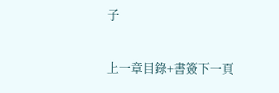子

上一章目錄+書簽下一頁